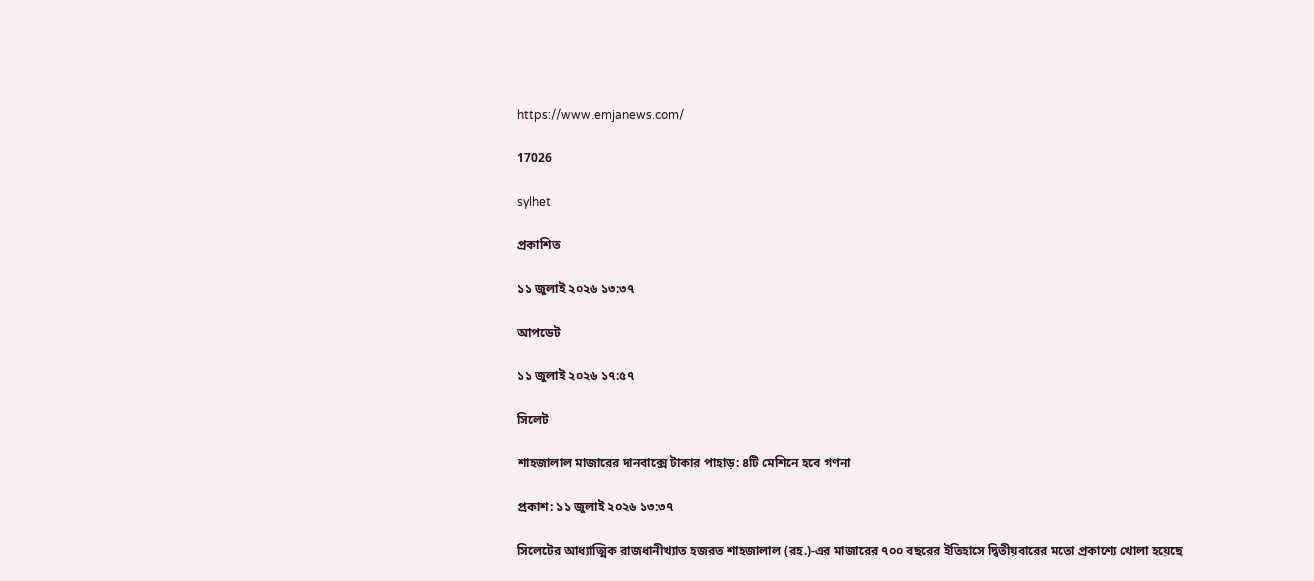https://www.emjanews.com/

17026

sylhet

প্রকাশিত

১১ জুলাই ২০২৬ ১৩:৩৭

আপডেট

১১ জুলাই ২০২৬ ১৭:৫৭

সিলেট

শাহজালাল মাজারের দানবাক্সে টাকার পাহাড়: ৪টি মেশিনে হবে গণনা

প্রকাশ: ১১ জুলাই ২০২৬ ১৩:৩৭

সিলেটের আধ্যাত্মিক রাজধানীখ্যাত হজরত শাহজালাল (রহ.)-এর মাজারের ৭০০ বছরের ইতিহাসে দ্বিতীয়বারের মতো প্রকাশ্যে খোলা হয়েছে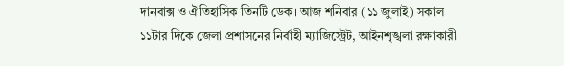দানবাক্স ও ঐতিহাসিক তিনটি ডেক। আজ শনিবার (১১ জুলাই) সকাল ১১টার দিকে জেলা প্রশাসনের নির্বাহী ম্যাজিস্ট্রেট, আইনশৃঙ্খলা রক্ষাকারী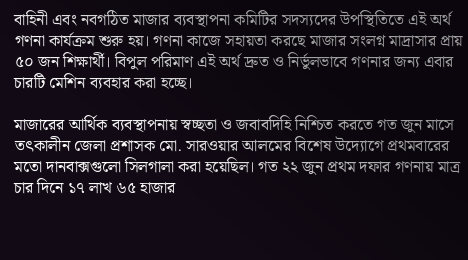বাহিনী এবং নবগঠিত মাজার ব্যবস্থাপনা কমিটির সদস্যদের উপস্থিতিতে এই অর্থ গণনা কার্যক্রম শুরু হয়। গণনা কাজে সহায়তা করছে মাজার সংলগ্ন মাদ্রাসার প্রায় ৫০ জন শিক্ষার্থী। বিপুল পরিমাণ এই অর্থ দ্রুত ও নির্ভুলভাবে গণনার জন্য এবার চারটি মেশিন ব্যবহার করা হচ্ছে।

মাজারের আর্থিক ব্যবস্থাপনায় স্বচ্ছতা ও জবাবদিহি নিশ্চিত করতে গত জুন মাসে তৎকালীন জেলা প্রশাসক মো. সারওয়ার আলমের বিশেষ উদ্যোগে প্রথমবারের মতো দানবাক্সগুলো সিলগালা করা হয়েছিল। গত ২২ জুন প্রথম দফার গণনায় মাত্র চার দিনে ১৭ লাখ ৬৫ হাজার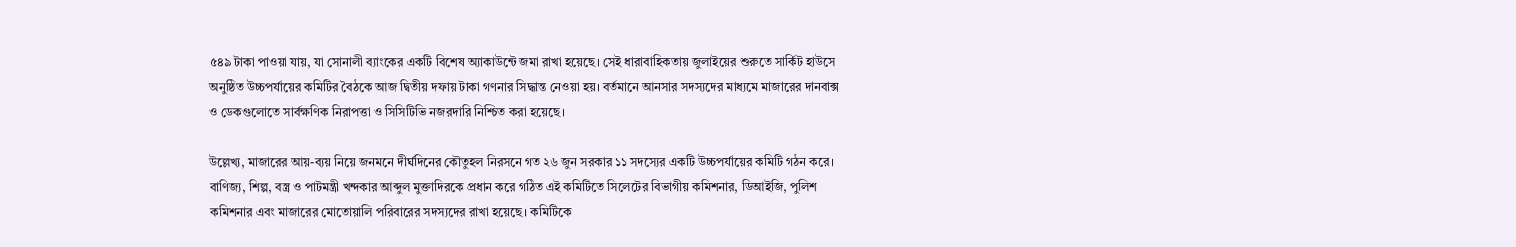৫৪৯ টাকা পাওয়া যায়, যা সোনালী ব্যাংকের একটি বিশেষ অ্যাকাউন্টে জমা রাখা হয়েছে। সেই ধারাবাহিকতায় জুলাইয়ের শুরুতে সার্কিট হাউসে অনুষ্ঠিত উচ্চপর্যায়ের কমিটির বৈঠকে আজ দ্বিতীয় দফায় টাকা গণনার সিদ্ধান্ত নেওয়া হয়। বর্তমানে আনসার সদস্যদের মাধ্যমে মাজারের দানবাক্স ও ডেকগুলোতে সার্বক্ষণিক নিরাপত্তা ও সিসিটিভি নজরদারি নিশ্চিত করা হয়েছে।

উল্লেখ্য, মাজারের আয়-ব্যয় নিয়ে জনমনে দীর্ঘদিনের কৌতুহল নিরসনে গত ২৬ জুন সরকার ১১ সদস্যের একটি উচ্চপর্যায়ের কমিটি গঠন করে। বাণিজ্য, শিল্প, বস্ত্র ও পাটমন্ত্রী খন্দকার আব্দুল মুক্তাদিরকে প্রধান করে গঠিত এই কমিটিতে সিলেটের বিভাগীয় কমিশনার, ডিআইজি, পুলিশ কমিশনার এবং মাজারের মোতোয়ালি পরিবারের সদস্যদের রাখা হয়েছে। কমিটিকে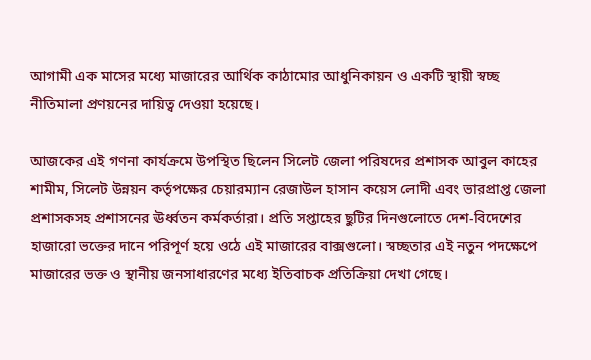আগামী এক মাসের মধ্যে মাজারের আর্থিক কাঠামোর আধুনিকায়ন ও একটি স্থায়ী স্বচ্ছ নীতিমালা প্রণয়নের দায়িত্ব দেওয়া হয়েছে।

আজকের এই গণনা কার্যক্রমে উপস্থিত ছিলেন সিলেট জেলা পরিষদের প্রশাসক আবুল কাহের শামীম, সিলেট উন্নয়ন কর্তৃপক্ষের চেয়ারম্যান রেজাউল হাসান কয়েস লোদী এবং ভারপ্রাপ্ত জেলা প্রশাসকসহ প্রশাসনের ঊর্ধ্বতন কর্মকর্তারা। প্রতি সপ্তাহের ছুটির দিনগুলোতে দেশ-বিদেশের হাজারো ভক্তের দানে পরিপূর্ণ হয়ে ওঠে এই মাজারের বাক্সগুলো। স্বচ্ছতার এই নতুন পদক্ষেপে মাজারের ভক্ত ও স্থানীয় জনসাধারণের মধ্যে ইতিবাচক প্রতিক্রিয়া দেখা গেছে।